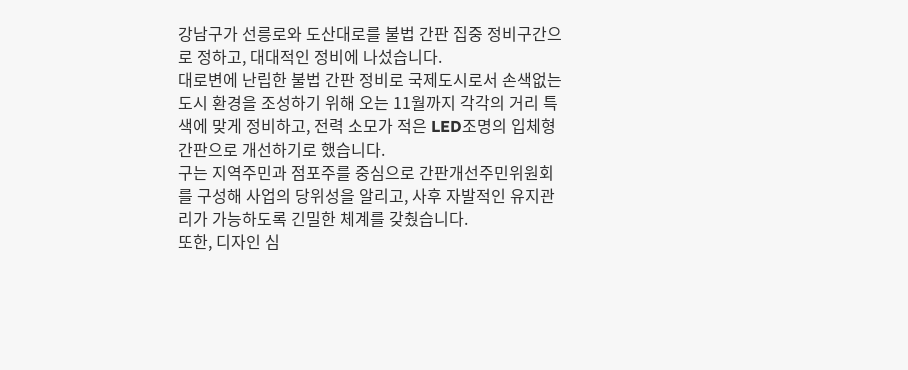강남구가 선릉로와 도산대로를 불법 간판 집중 정비구간으로 정하고, 대대적인 정비에 나섰습니다.
대로변에 난립한 불법 간판 정비로 국제도시로서 손색없는 도시 환경을 조성하기 위해 오는 11월까지 각각의 거리 특색에 맞게 정비하고, 전력 소모가 적은 LED조명의 입체형 간판으로 개선하기로 했습니다.
구는 지역주민과 점포주를 중심으로 간판개선주민위원회를 구성해 사업의 당위성을 알리고, 사후 자발적인 유지관리가 가능하도록 긴밀한 체계를 갖췄습니다.
또한, 디자인 심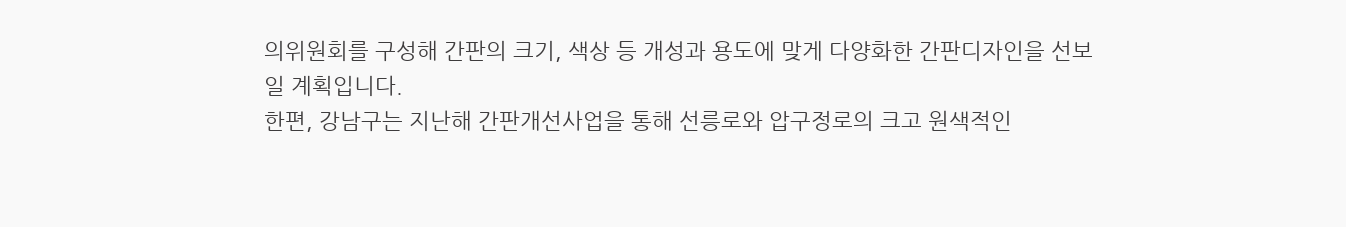의위원회를 구성해 간판의 크기, 색상 등 개성과 용도에 맞게 다양화한 간판디자인을 선보일 계획입니다.
한편, 강남구는 지난해 간판개선사업을 통해 선릉로와 압구정로의 크고 원색적인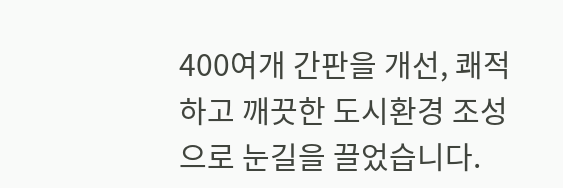400여개 간판을 개선, 쾌적하고 깨끗한 도시환경 조성으로 눈길을 끌었습니다.